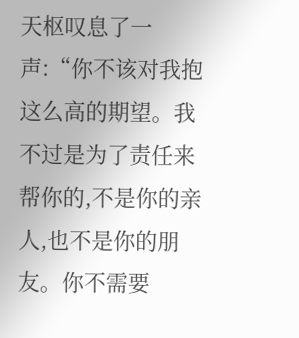天枢叹息了一声:“你不该对我抱这么高的期望。我不过是为了责任来帮你的,不是你的亲人,也不是你的朋友。你不需要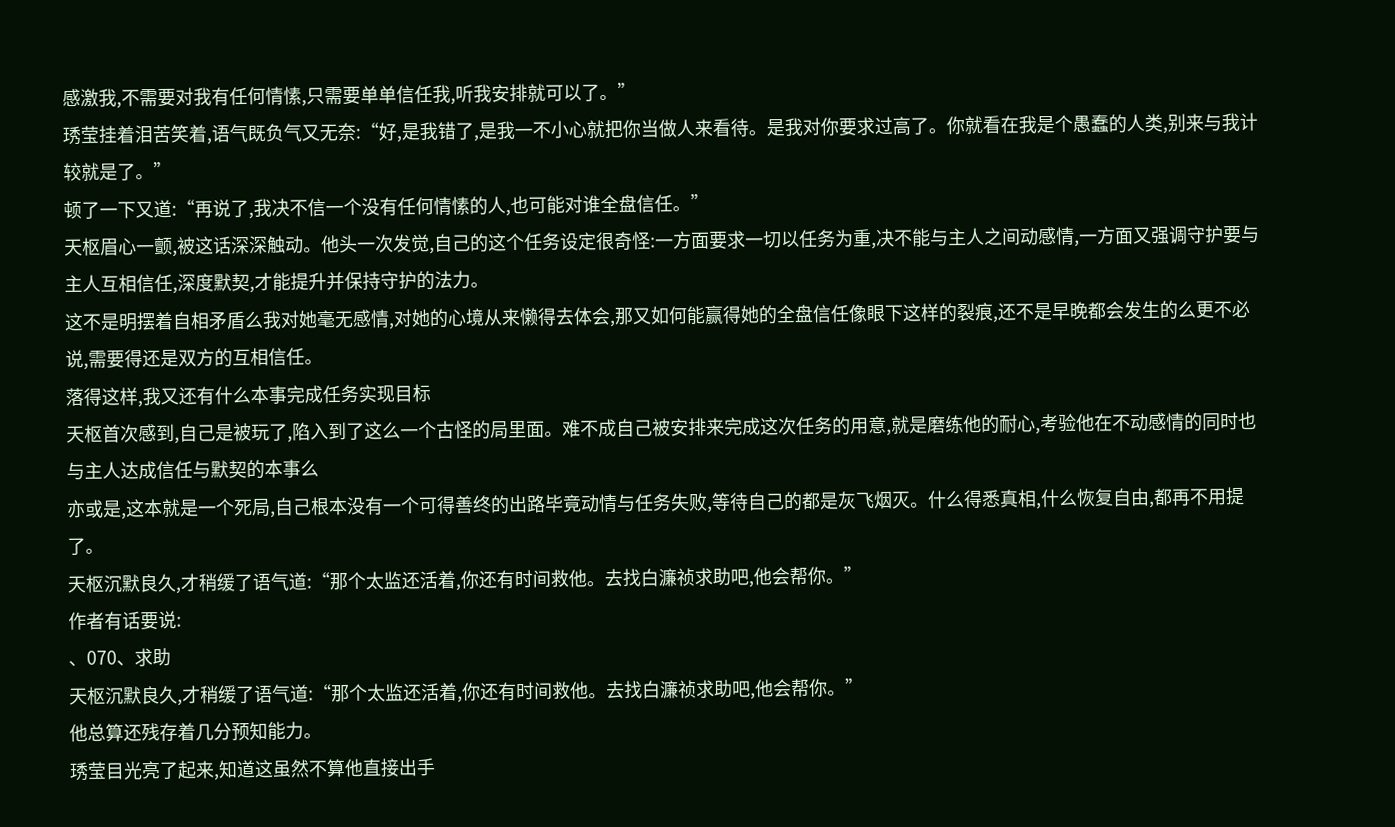感激我,不需要对我有任何情愫,只需要单单信任我,听我安排就可以了。”
琇莹挂着泪苦笑着,语气既负气又无奈:“好,是我错了,是我一不小心就把你当做人来看待。是我对你要求过高了。你就看在我是个愚蠢的人类,别来与我计较就是了。”
顿了一下又道:“再说了,我决不信一个没有任何情愫的人,也可能对谁全盘信任。”
天枢眉心一颤,被这话深深触动。他头一次发觉,自己的这个任务设定很奇怪:一方面要求一切以任务为重,决不能与主人之间动感情,一方面又强调守护要与主人互相信任,深度默契,才能提升并保持守护的法力。
这不是明摆着自相矛盾么我对她毫无感情,对她的心境从来懒得去体会,那又如何能赢得她的全盘信任像眼下这样的裂痕,还不是早晚都会发生的么更不必说,需要得还是双方的互相信任。
落得这样,我又还有什么本事完成任务实现目标
天枢首次感到,自己是被玩了,陷入到了这么一个古怪的局里面。难不成自己被安排来完成这次任务的用意,就是磨练他的耐心,考验他在不动感情的同时也与主人达成信任与默契的本事么
亦或是,这本就是一个死局,自己根本没有一个可得善终的出路毕竟动情与任务失败,等待自己的都是灰飞烟灭。什么得悉真相,什么恢复自由,都再不用提了。
天枢沉默良久,才稍缓了语气道:“那个太监还活着,你还有时间救他。去找白濂祯求助吧,他会帮你。”
作者有话要说:
、070、求助
天枢沉默良久,才稍缓了语气道:“那个太监还活着,你还有时间救他。去找白濂祯求助吧,他会帮你。”
他总算还残存着几分预知能力。
琇莹目光亮了起来,知道这虽然不算他直接出手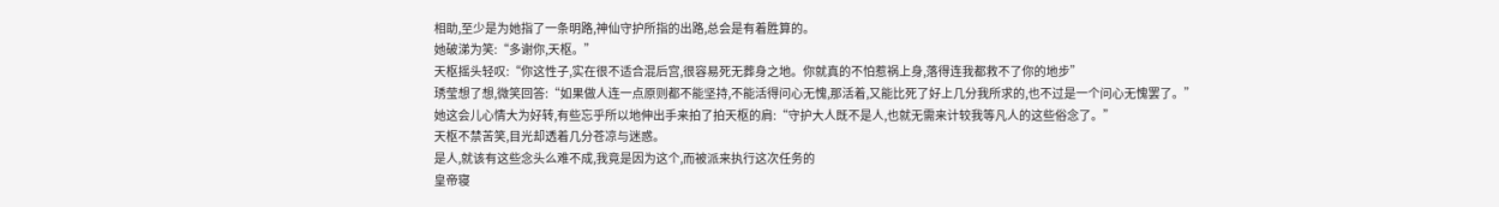相助,至少是为她指了一条明路,神仙守护所指的出路,总会是有着胜算的。
她破涕为笑:“多谢你,天枢。”
天枢摇头轻叹:“你这性子,实在很不适合混后宫,很容易死无葬身之地。你就真的不怕惹祸上身,落得连我都救不了你的地步”
琇莹想了想,微笑回答:“如果做人连一点原则都不能坚持,不能活得问心无愧,那活着,又能比死了好上几分我所求的,也不过是一个问心无愧罢了。”
她这会儿心情大为好转,有些忘乎所以地伸出手来拍了拍天枢的肩:“守护大人既不是人,也就无需来计较我等凡人的这些俗念了。”
天枢不禁苦笑,目光却透着几分苍凉与迷惑。
是人,就该有这些念头么难不成,我竟是因为这个,而被派来执行这次任务的
皇帝寝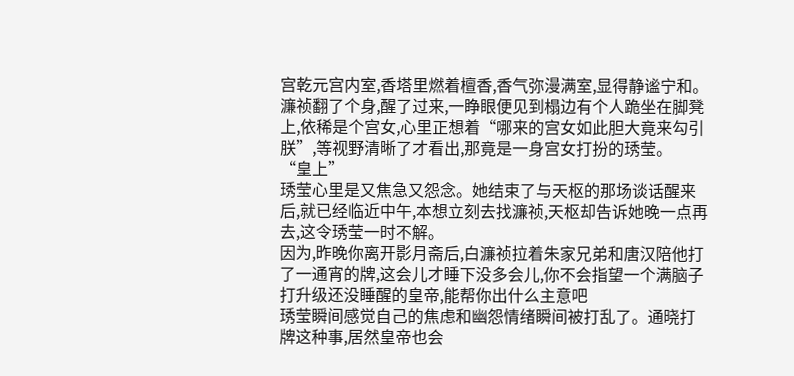宫乾元宫内室,香塔里燃着檀香,香气弥漫满室,显得静谧宁和。
濂祯翻了个身,醒了过来,一睁眼便见到榻边有个人跪坐在脚凳上,依稀是个宫女,心里正想着“哪来的宫女如此胆大竟来勾引朕”,等视野清晰了才看出,那竟是一身宫女打扮的琇莹。
“皇上”
琇莹心里是又焦急又怨念。她结束了与天枢的那场谈话醒来后,就已经临近中午,本想立刻去找濂祯,天枢却告诉她晚一点再去,这令琇莹一时不解。
因为,昨晚你离开影月斋后,白濂祯拉着朱家兄弟和唐汉陪他打了一通宵的牌,这会儿才睡下没多会儿,你不会指望一个满脑子打升级还没睡醒的皇帝,能帮你出什么主意吧
琇莹瞬间感觉自己的焦虑和幽怨情绪瞬间被打乱了。通晓打牌这种事,居然皇帝也会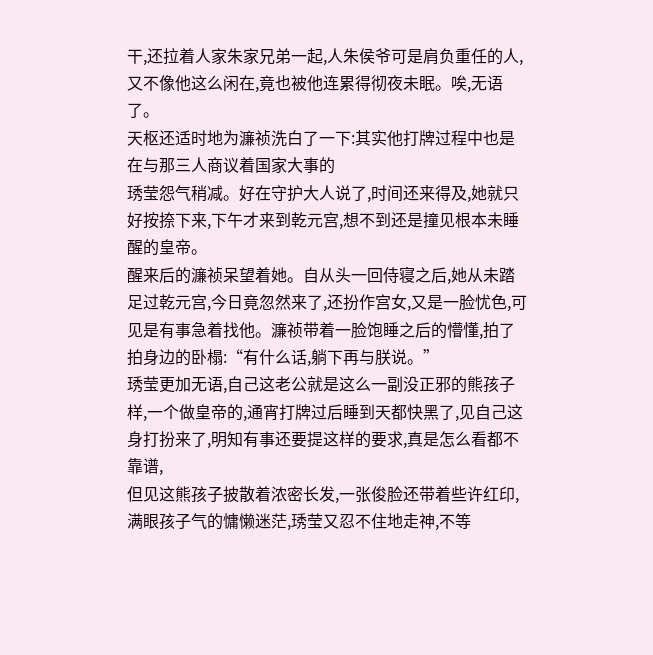干,还拉着人家朱家兄弟一起,人朱侯爷可是肩负重任的人,又不像他这么闲在,竟也被他连累得彻夜未眠。唉,无语了。
天枢还适时地为濂祯洗白了一下:其实他打牌过程中也是在与那三人商议着国家大事的
琇莹怨气稍减。好在守护大人说了,时间还来得及,她就只好按捺下来,下午才来到乾元宫,想不到还是撞见根本未睡醒的皇帝。
醒来后的濂祯呆望着她。自从头一回侍寝之后,她从未踏足过乾元宫,今日竟忽然来了,还扮作宫女,又是一脸忧色,可见是有事急着找他。濂祯带着一脸饱睡之后的懵懂,拍了拍身边的卧榻:“有什么话,躺下再与朕说。”
琇莹更加无语,自己这老公就是这么一副没正邪的熊孩子样,一个做皇帝的,通宵打牌过后睡到天都快黑了,见自己这身打扮来了,明知有事还要提这样的要求,真是怎么看都不靠谱,
但见这熊孩子披散着浓密长发,一张俊脸还带着些许红印,满眼孩子气的慵懒迷茫,琇莹又忍不住地走神,不等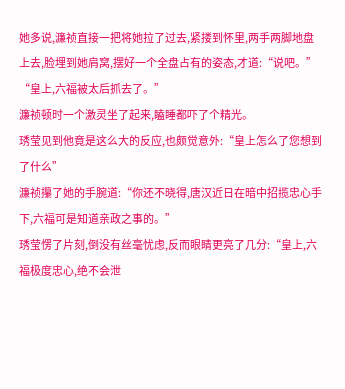她多说,濂祯直接一把将她拉了过去,紧搂到怀里,两手两脚地盘上去,脸埋到她肩窝,摆好一个全盘占有的姿态,才道:“说吧。”
“皇上,六福被太后抓去了。”
濂祯顿时一个激灵坐了起来,瞌睡都吓了个精光。
琇莹见到他竟是这么大的反应,也颇觉意外:“皇上怎么了您想到了什么”
濂祯攥了她的手腕道:“你还不晓得,唐汉近日在暗中招揽忠心手下,六福可是知道亲政之事的。”
琇莹愣了片刻,倒没有丝毫忧虑,反而眼睛更亮了几分:“皇上,六福极度忠心,绝不会泄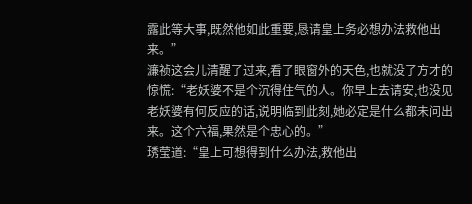露此等大事,既然他如此重要,恳请皇上务必想办法救他出来。”
濂祯这会儿清醒了过来,看了眼窗外的天色,也就没了方才的惊慌:“老妖婆不是个沉得住气的人。你早上去请安,也没见老妖婆有何反应的话,说明临到此刻,她必定是什么都未问出来。这个六福,果然是个忠心的。”
琇莹道:“皇上可想得到什么办法,救他出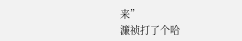来”
濂祯打了个哈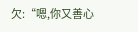欠:“嗯,你又善心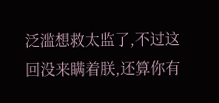泛滥想救太监了,不过这回没来瞒着朕,还算你有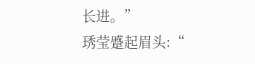长进。”
琇莹蹙起眉头:“